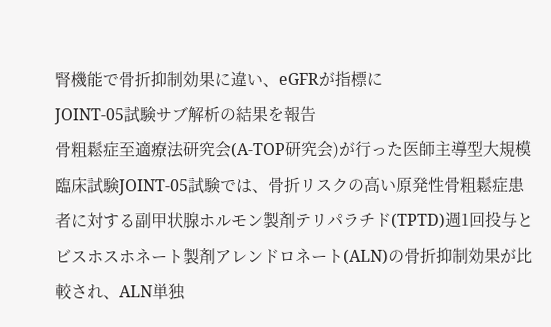腎機能で骨折抑制効果に違い、eGFRが指標に
JOINT-05試験サブ解析の結果を報告
骨粗鬆症至適療法研究会(A-TOP研究会)が行った医師主導型大規模臨床試験JOINT-05試験では、骨折リスクの高い原発性骨粗鬆症患者に対する副甲状腺ホルモン製剤テリパラチド(TPTD)週1回投与とビスホスホネート製剤アレンドロネート(ALN)の骨折抑制効果が比較され、ALN単独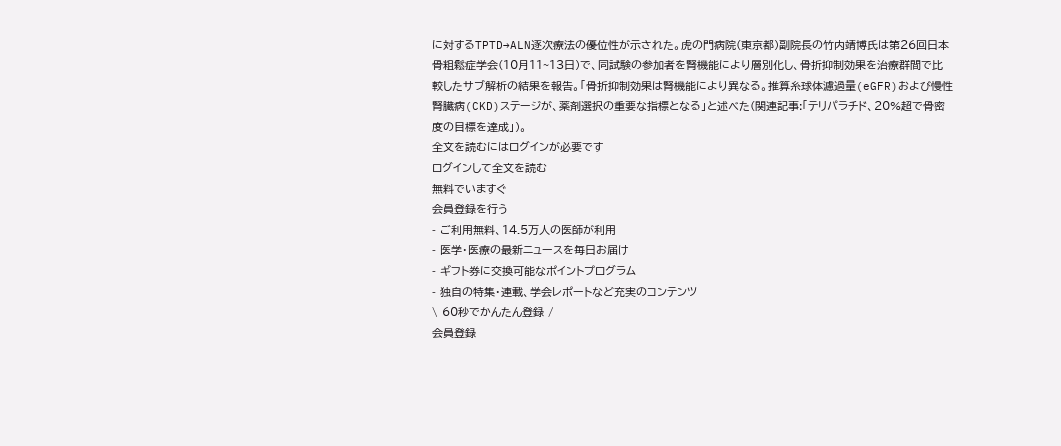に対するTPTD→ALN逐次療法の優位性が示された。虎の門病院(東京都)副院長の竹内靖博氏は第26回日本骨粗鬆症学会(10月11~13日)で、同試験の参加者を腎機能により層別化し、骨折抑制効果を治療群間で比較したサブ解析の結果を報告。「骨折抑制効果は腎機能により異なる。推算糸球体濾過量(eGFR)および慢性腎臓病(CKD)ステージが、薬剤選択の重要な指標となる」と述べた(関連記事:「テリパラチド、20%超で骨密度の目標を達成」)。
全文を読むにはログインが必要です
ログインして全文を読む
無料でいますぐ
会員登録を行う
- ご利用無料、14.5万人の医師が利用
- 医学・医療の最新ニュースを毎日お届け
- ギフト券に交換可能なポイントプログラム
- 独自の特集・連載、学会レポートなど充実のコンテンツ
\ 60秒でかんたん登録 /
会員登録